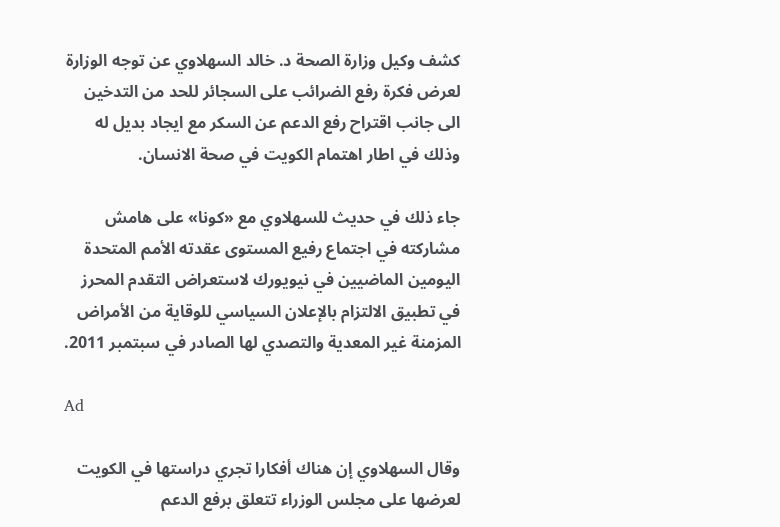كشف وكيل وزارة الصحة د. خالد السهلاوي عن توجه الوزارة لعرض فكرة رفع الضرائب على السجائر للحد من التدخين الى جانب اقتراح رفع الدعم عن السكر مع ايجاد بديل له وذلك في اطار اهتمام الكويت في صحة الانسان.

جاء ذلك في حديث للسهلاوي مع «كونا» على هامش مشاركته في اجتماع رفيع المستوى عقدته الأمم المتحدة اليومين الماضيين في نيويورك لاستعراض التقدم المحرز في تطبيق الالتزام بالإعلان السياسي للوقاية من الأمراض المزمنة غير المعدية والتصدي لها الصادر في سبتمبر 2011.

Ad

وقال السهلاوي إن هناك أفكارا تجري دراستها في الكويت لعرضها على مجلس الوزراء تتعلق برفع الدعم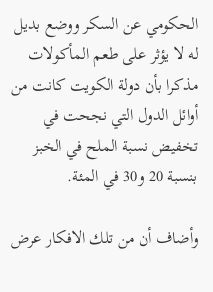الحكومي عن السكر ووضع بديل له لا يؤثر على طعم المأكولات مذكرا بأن دولة الكويت كانت من أوائل الدول التي نجحت في تخفيض نسبة الملح في الخبز بنسبة 20 و30 في المئة.

وأضاف أن من تلك الافكار عرض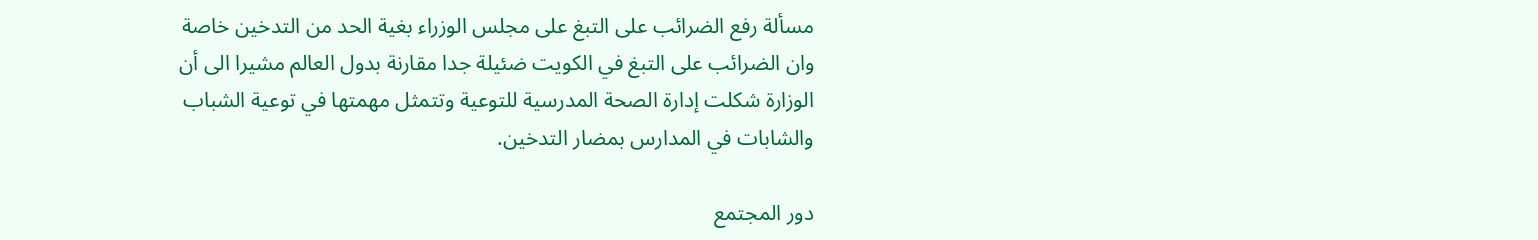مسألة رفع الضرائب على التبغ على مجلس الوزراء بغية الحد من التدخين خاصة وان الضرائب على التبغ في الكويت ضئيلة جدا مقارنة بدول العالم مشيرا الى أن الوزارة شكلت إدارة الصحة المدرسية للتوعية وتتمثل مهمتها في توعية الشباب والشابات في المدارس بمضار التدخين.

دور المجتمع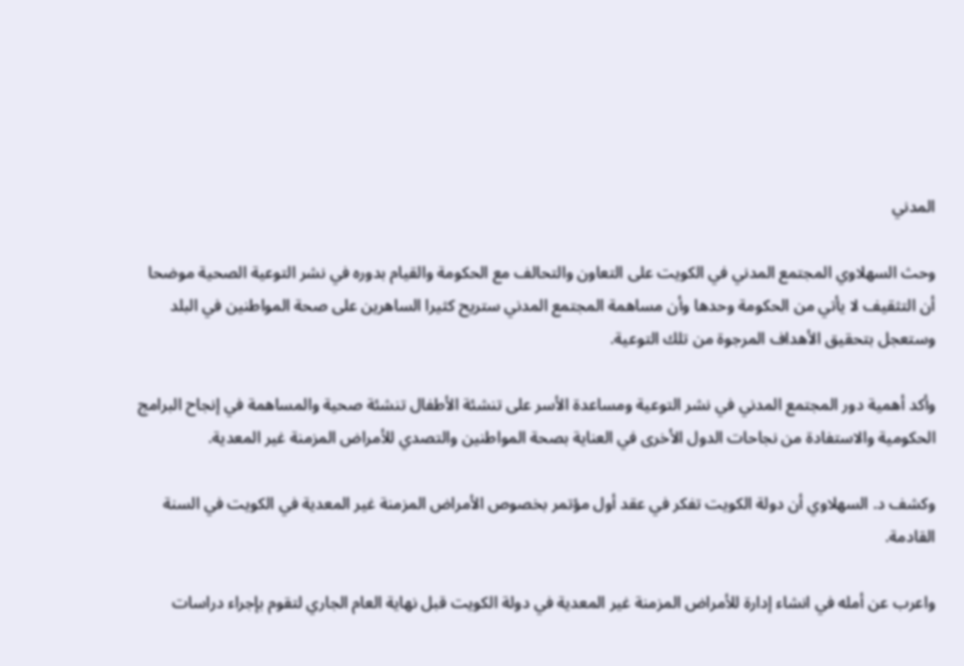المدني

وحث السهلاوي المجتمع المدني في الكويت على التعاون والتحالف مع الحكومة والقيام بدوره في نشر التوعية الصحية موضحا أن التثقيف لا يأتي من الحكومة وحدها وأن مساهمة المجتمع المدني ستريح كثيرا الساهرين على صحة المواطنين في البلد وستعجل بتحقيق الأهداف المرجوة من تلك التوعية.

وأكد أهمية دور المجتمع المدني في نشر التوعية ومساعدة الأسر على تنشئة الأطفال تنشئة صحية والمساهمة في إنجاح البرامج الحكومية والاستفادة من نجاحات الدول الأخرى في العناية بصحة المواطنين والتصدي للأمراض المزمنة غير المعدية.

وكشف د. السهلاوي أن دولة الكويت تفكر في عقد أول مؤتمر بخصوص الأمراض المزمنة غير المعدية في الكويت في السنة القادمة.

واعرب عن أمله في انشاء إدارة للأمراض المزمنة غير المعدية في دولة الكويت قبل نهاية العام الجاري لتقوم بإجراء دراسات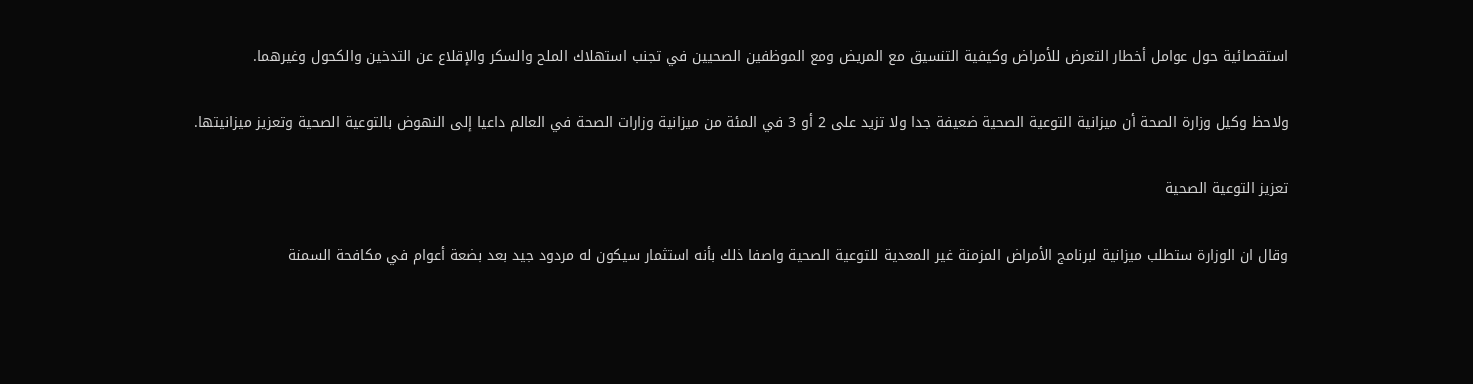استقصائية حول عوامل أخطار التعرض للأمراض وكيفية التنسيق مع المريض ومع الموظفين الصحيين في تجنب استهلاك الملح والسكر والإقلاع عن التدخين والكحول وغيرهما.

ولاحظ وكيل وزارة الصحة أن ميزانية التوعية الصحية ضعيفة جدا ولا تزيد على 2 أو 3 في المئة من ميزانية وزارات الصحة في العالم داعيا إلى النهوض بالتوعية الصحية وتعزيز ميزانيتها.

تعزيز التوعية الصحية

وقال ان الوزارة ستطلب ميزانية لبرنامج الأمراض المزمنة غير المعدية للتوعية الصحية واصفا ذلك بأنه استثمار سيكون له مردود جيد بعد بضعة أعوام في مكافحة السمنة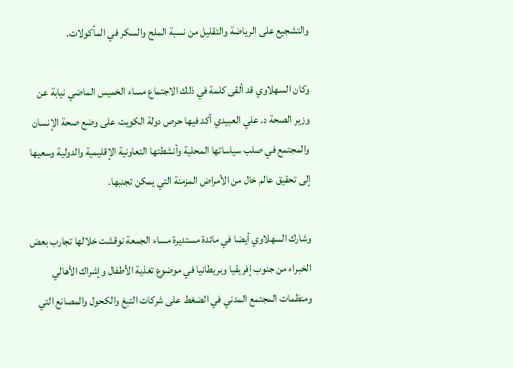والتشجيع على الرياضة والتقليل من نسبة الملح والسكر في المأكولات.

وكان السهلاوي قد ألقى كلمة في ذلك الاجتماع مساء الخميس الماضي نيابة عن وزير الصحة د. علي العبيدي أكد فيها حرص دولة الكويت على وضع صحة الإنسان والمجتمع في صلب سياساتها المحلية وأنشطتها التعاونية الإقليمية والدولية وسعيها إلى تحقيق عالم خال من الأمراض المزمنة التي يمكن تجنبها.

وشارك السهلاوي أيضا في مائدة مستديرة مساء الجمعة نوقشت خلالها تجارب بعض الخبراء من جنوب إفريقيا وبريطانيا في موضوع تغذية الأطفال وإشراك الأهالي ومنظمات المجتمع المدني في الضغط على شركات التبغ والكحول والمصانع التي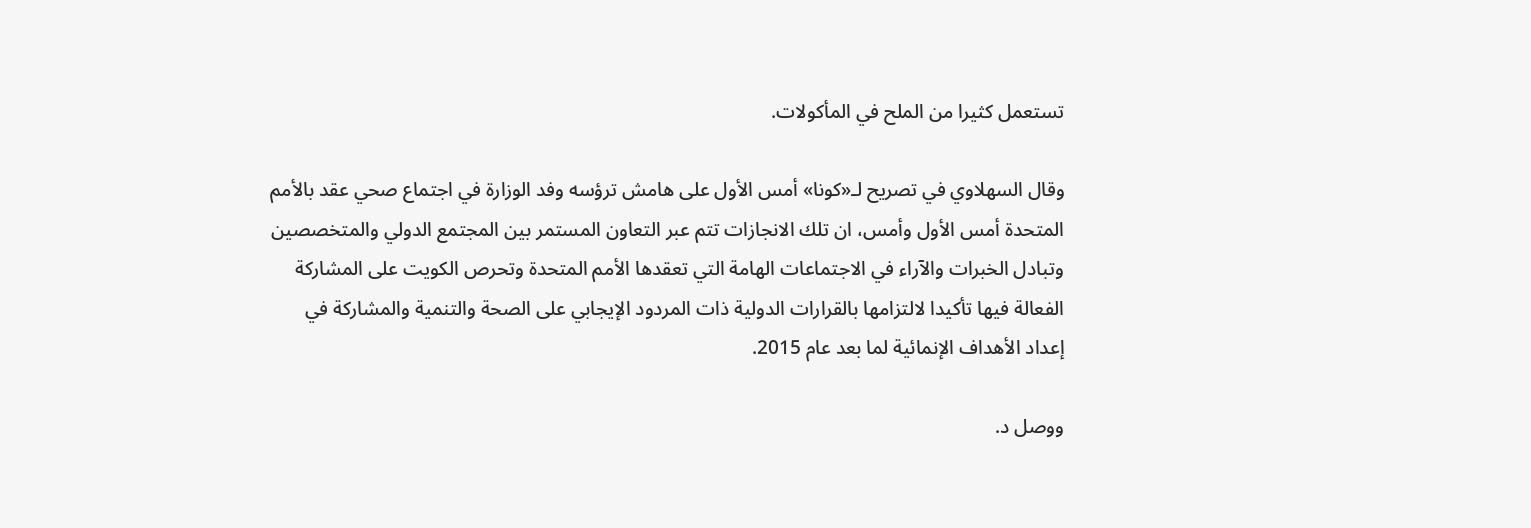تستعمل كثيرا من الملح في المأكولات.

وقال السهلاوي في تصريح لـ«كونا» أمس الأول على هامش ترؤسه وفد الوزارة في اجتماع صحي عقد بالأمم المتحدة أمس الأول وأمس، ان تلك الانجازات تتم عبر التعاون المستمر بين المجتمع الدولي والمتخصصين وتبادل الخبرات والآراء في الاجتماعات الهامة التي تعقدها الأمم المتحدة وتحرص الكويت على المشاركة الفعالة فيها تأكيدا لالتزامها بالقرارات الدولية ذات المردود الإيجابي على الصحة والتنمية والمشاركة في إعداد الأهداف الإنمائية لما بعد عام 2015.

ووصل د.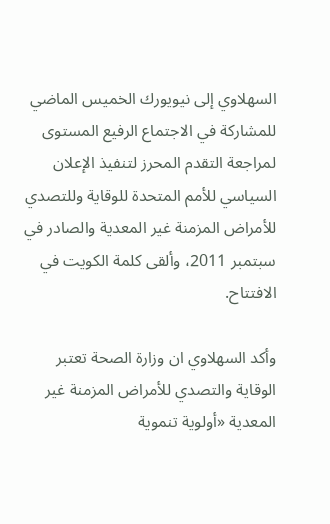السهلاوي إلى نيويورك الخميس الماضي للمشاركة في الاجتماع الرفيع المستوى لمراجعة التقدم المحرز لتنفيذ الإعلان السياسي للأمم المتحدة للوقاية وللتصدي للأمراض المزمنة غير المعدية والصادر في سبتمبر 2011، وألقى كلمة الكويت في الافتتاح.

وأكد السهلاوي ان وزارة الصحة تعتبر الوقاية والتصدي للأمراض المزمنة غير المعدية «أولوية تنموية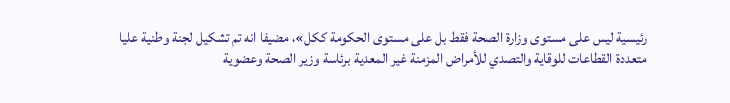رئيسية ليس على مستوى وزارة الصحة فقط بل على مستوى الحكومة ككل»، مضيفا انه تم تشكيل لجنة وطنية عليا متعددة القطاعات للوقاية والتصدي للأمراض المزمنة غير المعدية برئاسة وزير الصحة وعضوية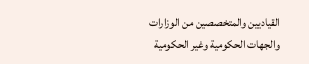القياديين والمتخصصين من الوزارات والجهات الحكومية وغير الحكومية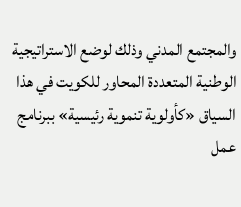والمجتمع المدني وذلك لوضع الاستراتيجية الوطنية المتعددة المحاور للكويت في هذا السياق «كأولوية تنموية رئيسية» ببرنامج عمل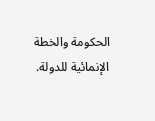الحكومة والخطة الإنمائية للدولة.